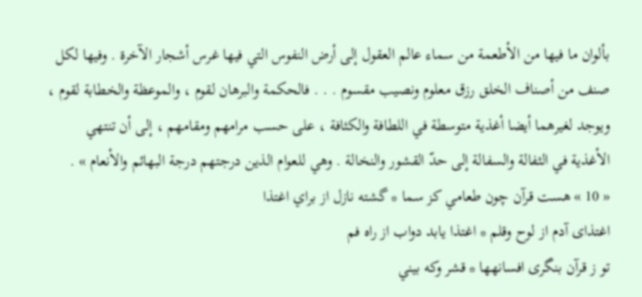بألوان ما فيها من الأطعمة من سماء عالم العقول إلى أرض النفوس التي فيها غرس أشجار الآخرة . وفيها لكل صنف من أصناف الخلق رزق معلوم ونصيب مقسوم . . . فالحكمة والبرهان لقوم ، والموعظة والخطابة لقوم ، ويوجد لغيرهما أيضا أغذية متوسطة في اللطافة والكثافة ، على حسب مرامهم ومقامهم ، إلى أن تنتهي الأغذية في الثفالة والسفالة إلى حدّ القشور والنخالة . وهي للعوام الذين درجتهم درجة البهائم والأنعام » .
« 10 » هست قرآن چون طعامي كز سما * گشته نازل از براي اغتذا
اغتذاى آدم از لوح وقلم * اغتذا يابد دواب از راه فم
تو ز قرآن بنگرى افسانهها * قشر وكه بيني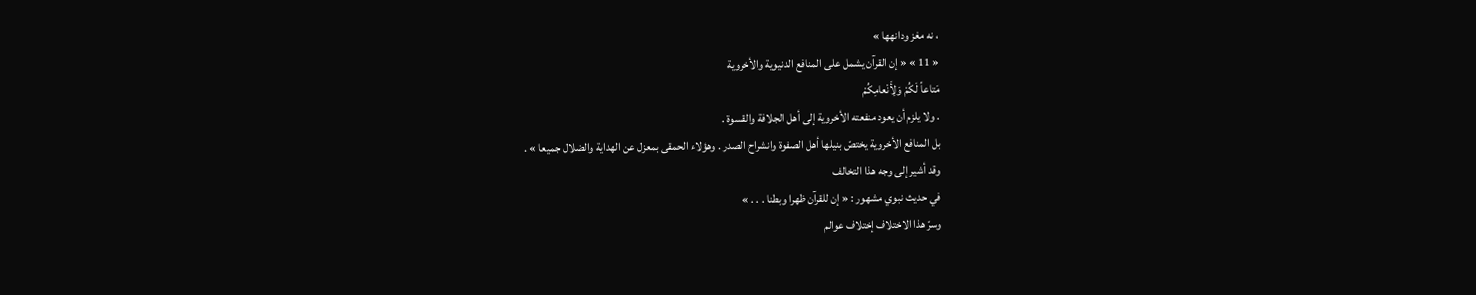، نه مغز ودانهها »
« 11 » « إن القرآن يشمل على المنافع الدنيوية والأخروية
مَتاعاً لَكُمْ وَلِأَنْعامِكُمْ
. ولا يلزم أن يعود منفعته الأخروية إلى أهل الجلافة والقسوة .
بل المنافع الأخروية يختصّ بنيلها أهل الصفوة وانشراح الصدر . وهؤلاء الحمقى بمعزل عن الهداية والضلال جميعا » .
وقد أشير إلى وجه هذا التخالف
في حديث نبوي مشهور : « إن للقرآن ظهرا وبطنا . . . »
وسرّ هذا الاختلاف إختلاف عوالم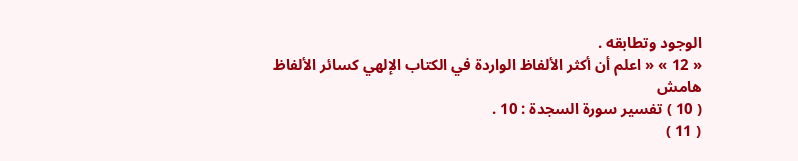الوجود وتطابقه .
« 12 » « اعلم أن أكثر الألفاظ الواردة في الكتاب الإلهي كسائر الألفاظ
هامش
( 10 ) تفسير سورة السجدة : 10 .
( 11 )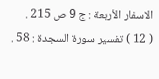الاسفار الأربعة : ج 9 ص 215 .
( 12 ) تفسير سورة السجدة : 58 .